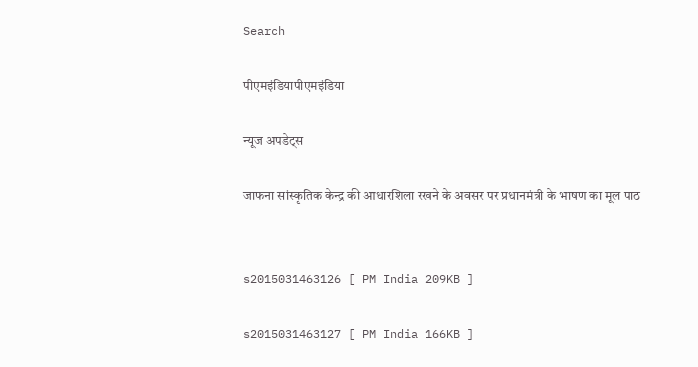Search

पीएमइंडियापीएमइंडिया

न्यूज अपडेट्स

जाफना सांस्कृतिक केन्द्र की आधारशिला रखने के अवसर पर प्रधानमंत्री के भाषण का मूल पाठ


s2015031463126 [ PM India 209KB ]

s2015031463127 [ PM India 166KB ]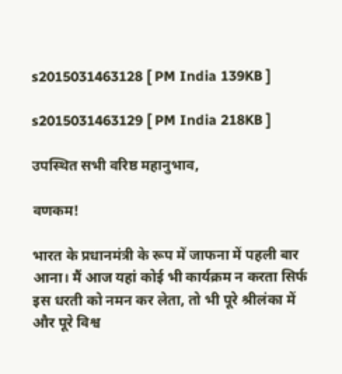s2015031463128 [ PM India 139KB ]

s2015031463129 [ PM India 218KB ]

उपस्थित सभी वरिष्ठ महानुभाव,

वणकम!

भारत के प्रधानमंत्री के रूप में जाफना में पहली बार आना। मैं आज यहां कोई भी कार्यक्रम न करता सिर्फ इस धरती को नमन कर लेता, तो भी पूरे श्रीलंका में और पूरे विश्व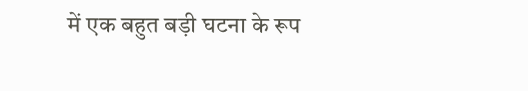में एक बहुत बड़ी घटना के रूप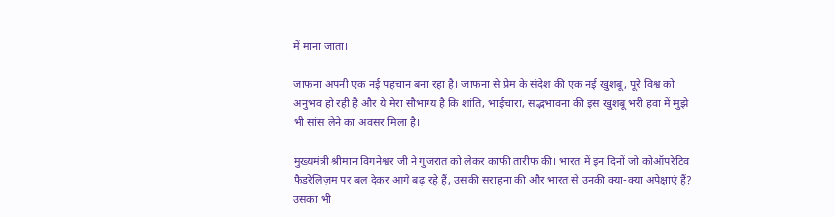में माना जाता।

जाफना अपनी एक नई पहचान बना रहा है। जाफना से प्रेम के संदेश की एक नई खुशबू, पूरे विश्व को अनुभव हो रही है और ये मेरा सौभाग्य है कि शांति, भाईचारा, सद्भभावना की इस खुशबू भरी हवा में मुझे भी सांस लेने का अवसर मिला है।

मुख्यमंत्री श्रीमान विगनेश्वर जी ने गुजरात को लेकर काफी तारीफ की। भारत में इन दिनों जो कोऑपरेटिव फैडरेलिज़म पर बल देकर आगे बढ़ रहे हैं, उसकी सराहना की और भारत से उनकी क्या-क्या अपेक्षाएं हैं? उसका भी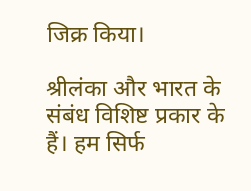जिक्र किया।

श्रीलंका और भारत के संबंध विशिष्ट प्रकार के हैं। हम सिर्फ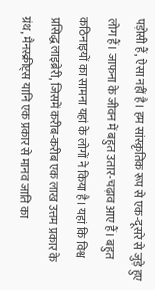पड़ोसी हैं, ऐसा नहीं है। हम सांस्क़ृतिक रूप से एक-दूसरे से जुड़े हुए लोग हैं। जाफना के जीवन में बहुत उतार-चढ़ाव आए हैं। बहुत कठिनाइयों का सामना यहां के लोगों ने किया है। यहां कि विश्व प्रसिद्ध लाइब्रेरी, जिसमें करीब-करीब एक लाख उत्तम प्रकार के ग्रंथ, मैनस्क्रीप्ट्स यानि एक प्रकार से मानव जाति का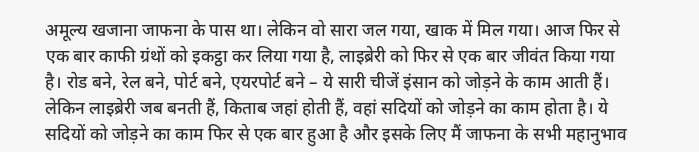अमूल्य खजाना जाफना के पास था। लेकिन वो सारा जल गया, खाक में मिल गया। आज फिर से एक बार काफी ग्रंथों को इकट्ठा कर लिया गया है, लाइब्रेरी को फिर से एक बार जीवंत किया गया है। रोड बने, रेल बने, पोर्ट बने, एयरपोर्ट बने – ये सारी चीजें इंसान को जोड़ने के काम आती हैं। लेकिन लाइब्रेरी जब बनती हैं, किताब जहां होती हैं, वहां सदियों को जोड़ने का काम होता है। ये सदियों को जोड़ने का काम फिर से एक बार हुआ है और इसके लिए मैं जाफना के सभी महानुभाव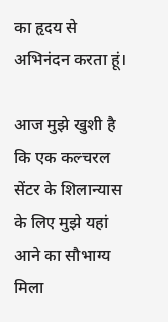का हृदय से अभिनंदन करता हूं।

आज मुझे खुशी है कि एक कल्चरल सेंटर के शिलान्यास के लिए मुझे यहां आने का सौभाग्य मिला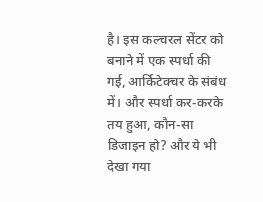है। इस कल्चरल सेंटर को बनाने में एक स्पर्धा की गई, आर्किटेक्चर के संबंध में। और स्पर्धा कर-करके तय हुआ, कौन-सा डिजाइन हो? और ये भी देखा गया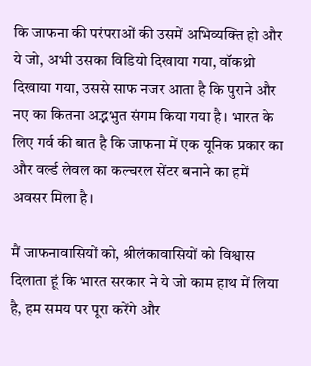कि जाफना की परंपराओं की उसमें अभिव्यक्ति हो और ये जो, अभी उसका विडियो दिखाया गया, वॉकथ्रो दिखाया गया, उससे साफ नजर आता है कि पुराने और नए का कितना अद्भभुत संगम किया गया है। भारत के लिए गर्व की बात है कि जाफना में एक यूनिक प्रकार का और वर्ल्ड लेवल का कल्चरल सेंटर बनाने का हमें अवसर मिला है।

मैं जाफनावासियों को, श्रीलंकावासियों को विश्वास दिलाता हूं कि भारत सरकार ने ये जो काम हाथ में लिया है, हम समय पर पूरा करेंगे और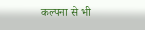कल्पना से भी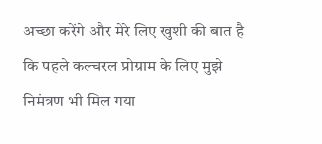अच्छा करेंगे और मेरे लिए खुशी की बात है कि पहले कल्चरल प्रोग्राम के लिए मुझे निमंत्रण भी मिल गया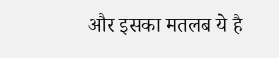और इसका मतलब ये है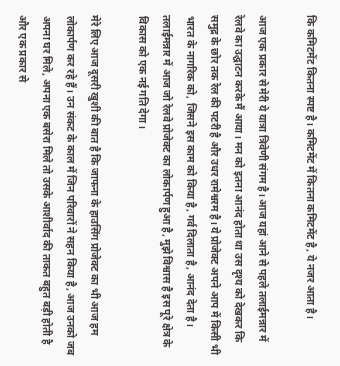कि कमिटमेंट कितना स्पष्ट है। कमिटमेंट में कितना कमिटमेंट है, ये नजर आता है।

आज एक प्रकार से मेरी ये यात्रा त्रिवेणी संगम है। आज यहां आने से पहले तलाईमन्नार में रेलवे का उद्घाटन करके मैं आया। मन को इतना आनंद होता था उस दृश्य को देखकर कि समुद्र के छोर तक रेल की पटरी है और उधर रामेश्वरम है। ये प्रोजेक्ट अपने आप में किसी भी भारत के नागरिक को, जिसने इस काम को किया है, गर्व दिलाता है, आनंद देता है। तलाईमन्नार में आज जो रेलवे प्रोजेक्ट का लोकार्पण हुआ है, मुझे विश्वास है इस पूरे क्षेत्र के विकास को एक नई गति देगा।

मेरे लिए आज दूसरी खुशी की बात है कि जाफना के हाउसिंग प्रोजेक्ट का भी आज हम लोकार्पण कर रहे हैं। उन संकट के काल में जिन परिवारों ने सहन किया है, आज उनको जब अपना घर मिले, अपना एक बसेरा मिले तो उसके आशीर्वाद की ताकत बहुत बड़ी होती है और एक प्रकार से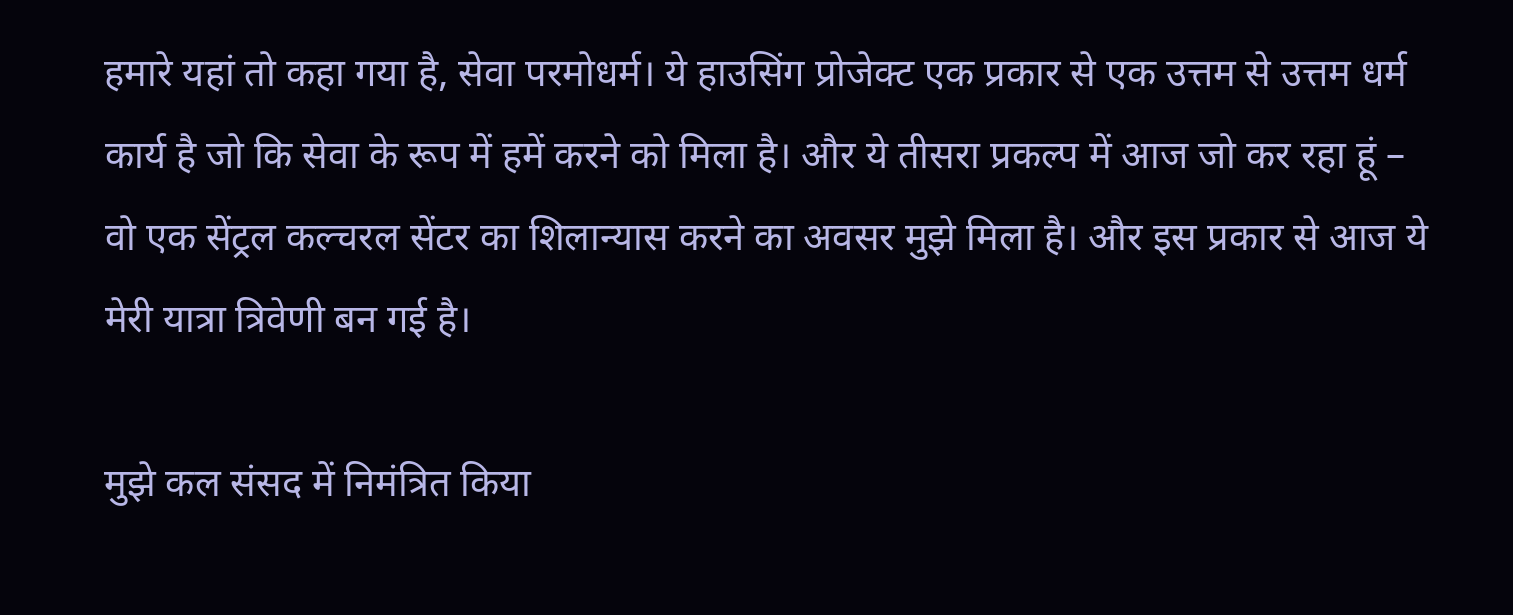हमारे यहां तो कहा गया है, सेवा परमोधर्म। ये हाउसिंग प्रोजेक्ट एक प्रकार से एक उत्तम से उत्तम धर्म कार्य है जो कि सेवा के रूप में हमें करने को मिला है। और ये तीसरा प्रकल्प में आज जो कर रहा हूं – वो एक सेंट्रल कल्चरल सेंटर का शिलान्यास करने का अवसर मुझे मिला है। और इस प्रकार से आज ये मेरी यात्रा त्रिवेणी बन गई है।

मुझे कल संसद में निमंत्रित किया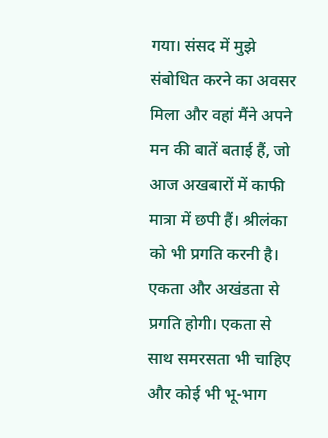गया। संसद में मुझे संबोधित करने का अवसर मिला और वहां मैंने अपने मन की बातें बताई हैं, जो आज अखबारों में काफी मात्रा में छपी हैं। श्रीलंका को भी प्रगति करनी है। एकता और अखंडता से प्रगति होगी। एकता से साथ समरसता भी चाहिए और कोई भी भू-भाग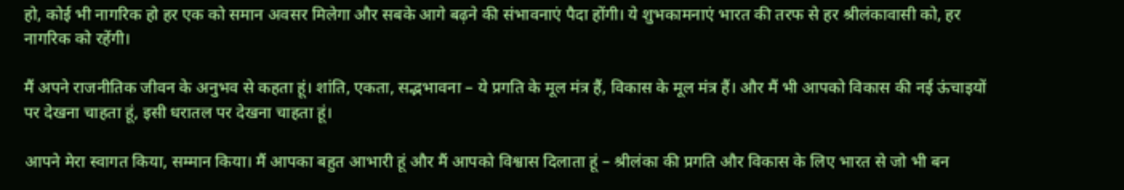हो, कोई भी नागरिक हो हर एक को समान अवसर मिलेगा और सबके आगे बढ़ने की संभावनाएं पैदा होंगी। ये शुभकामनाएं भारत की तरफ से हर श्रीलंकावासी को, हर नागरिक को रहेंगी।

मैं अपने राजनीतिक जीवन के अनुभव से कहता हूं। शांति, एकता, सद्भभावना – ये प्रगति के मूल मंत्र हैं, विकास के मूल मंत्र हैं। और मैं भी आपको विकास की नई ऊंचाइयों पर देखना चाहता हूं, इसी धरातल पर देखना चाहता हूं।

आपने मेरा स्वागत किया, सम्मान किया। मैं आपका बहुत आभारी हूं और मैं आपको विश्वास दिलाता हूं – श्रीलंका की प्रगति और विकास के लिए भारत से जो भी बन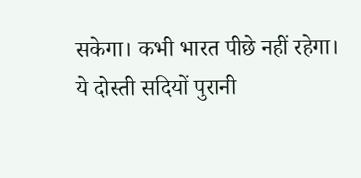सकेगा। कभी भारत पीछे नहीं रहेगा। ये दोस्ती सदियों पुरानी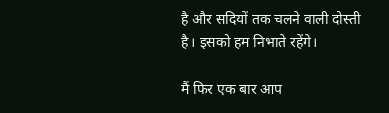है और सदियों तक चलने वाली दोस्ती है। इसको हम निभाते रहेंगे।

मैं फिर एक बार आप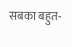सबका बहुत-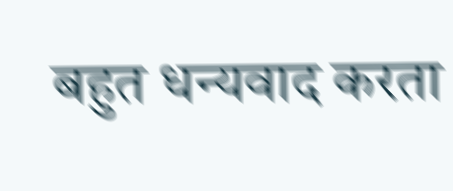बहुत धन्यवाद करता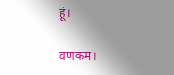हूं।

वणकम।